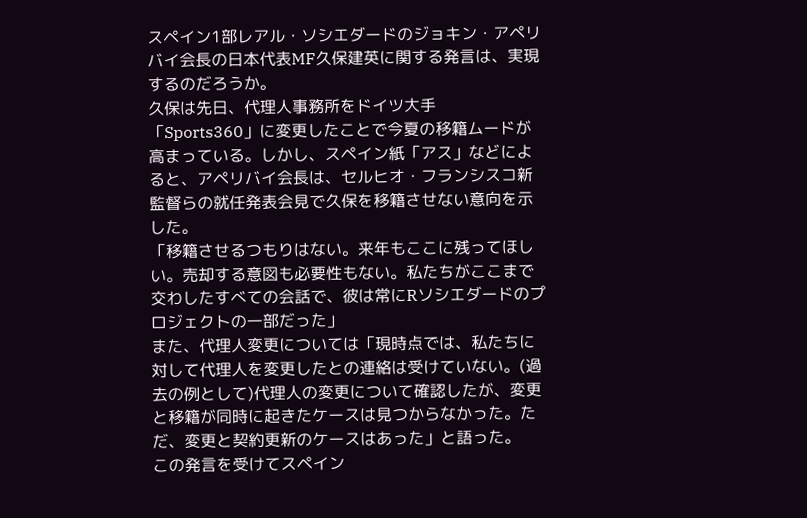スペイン1部レアル・ソシエダードのジョキン・アペリバイ会長の日本代表MF久保建英に関する発言は、実現するのだろうか。
久保は先日、代理人事務所をドイツ大手「Sports360」に変更したことで今夏の移籍ムードが高まっている。しかし、スペイン紙「アス」などによると、アペリバイ会長は、セルヒオ・フランシスコ新監督らの就任発表会見で久保を移籍させない意向を示した。
「移籍させるつもりはない。来年もここに残ってほしい。売却する意図も必要性もない。私たちがここまで交わしたすべての会話で、彼は常にRソシエダードのプロジェクトの一部だった」
また、代理人変更については「現時点では、私たちに対して代理人を変更したとの連絡は受けていない。(過去の例として)代理人の変更について確認したが、変更と移籍が同時に起きたケースは見つからなかった。ただ、変更と契約更新のケースはあった」と語った。
この発言を受けてスペイン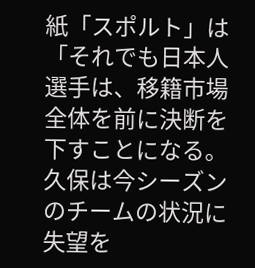紙「スポルト」は「それでも日本人選手は、移籍市場全体を前に決断を下すことになる。久保は今シーズンのチームの状況に失望を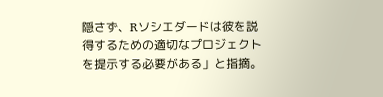隠さず、Rソシエダードは彼を説得するための適切なプロジェクトを提示する必要がある」と指摘。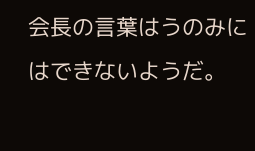会長の言葉はうのみにはできないようだ。